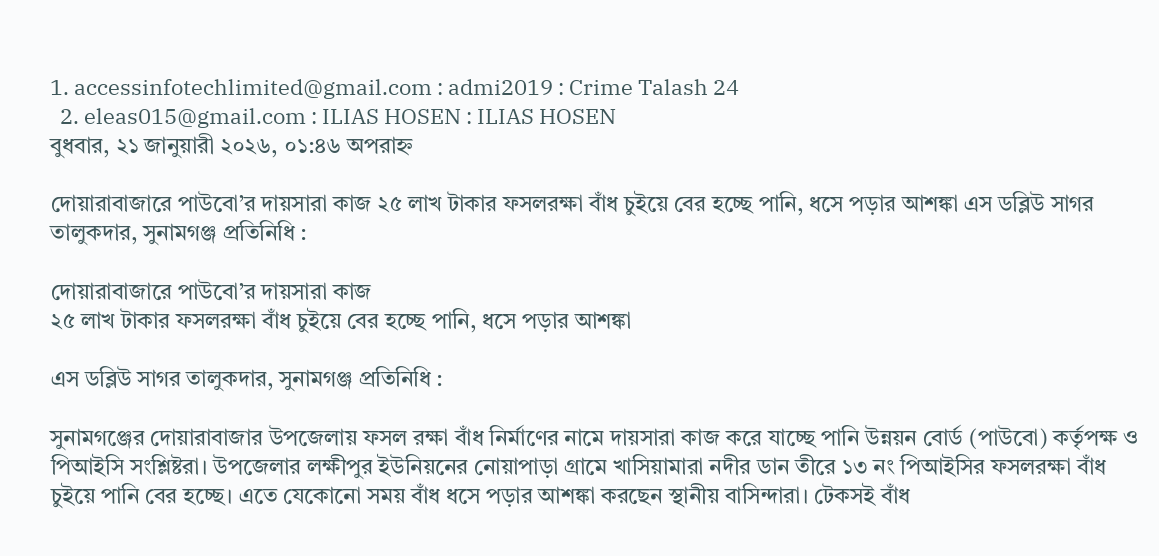1. accessinfotechlimited@gmail.com : admi2019 : Crime Talash 24
  2. eleas015@gmail.com : ILIAS HOSEN : ILIAS HOSEN
বুধবার, ২১ জানুয়ারী ২০২৬, ০১:৪৬ অপরাহ্ন

দোয়ারাবাজারে পাউবো’র দায়সারা কাজ ২৫ লাখ টাকার ফসলরক্ষা বাঁধ চুইয়ে বের হচ্ছে পানি, ধসে পড়ার আশঙ্কা এস ডব্লিউ সাগর তালুকদার, সুনামগঞ্জ প্রতিনিধি :

দোয়ারাবাজারে পাউবো’র দায়সারা কাজ
২৫ লাখ টাকার ফসলরক্ষা বাঁধ চুইয়ে বের হচ্ছে পানি, ধসে পড়ার আশঙ্কা

এস ডব্লিউ সাগর তালুকদার, সুনামগঞ্জ প্রতিনিধি :

সুনামগঞ্জের দোয়ারাবাজার উপজেলায় ফসল রক্ষা বাঁধ নির্মাণের নামে দায়সারা কাজ করে যাচ্ছে পানি উন্নয়ন বোর্ড (পাউবো) কর্তৃপক্ষ ও পিআইসি সংশ্লিষ্টরা। উপজেলার লক্ষীপুর ইউনিয়নের নোয়াপাড়া গ্রামে খাসিয়ামারা নদীর ডান তীরে ১৩ নং পিআইসির ফসলরক্ষা বাঁধ চুইয়ে পানি বের হচ্ছে। এতে যেকোনো সময় বাঁধ ধসে পড়ার আশঙ্কা করছেন স্থানীয় বাসিন্দারা। টেকসই বাঁধ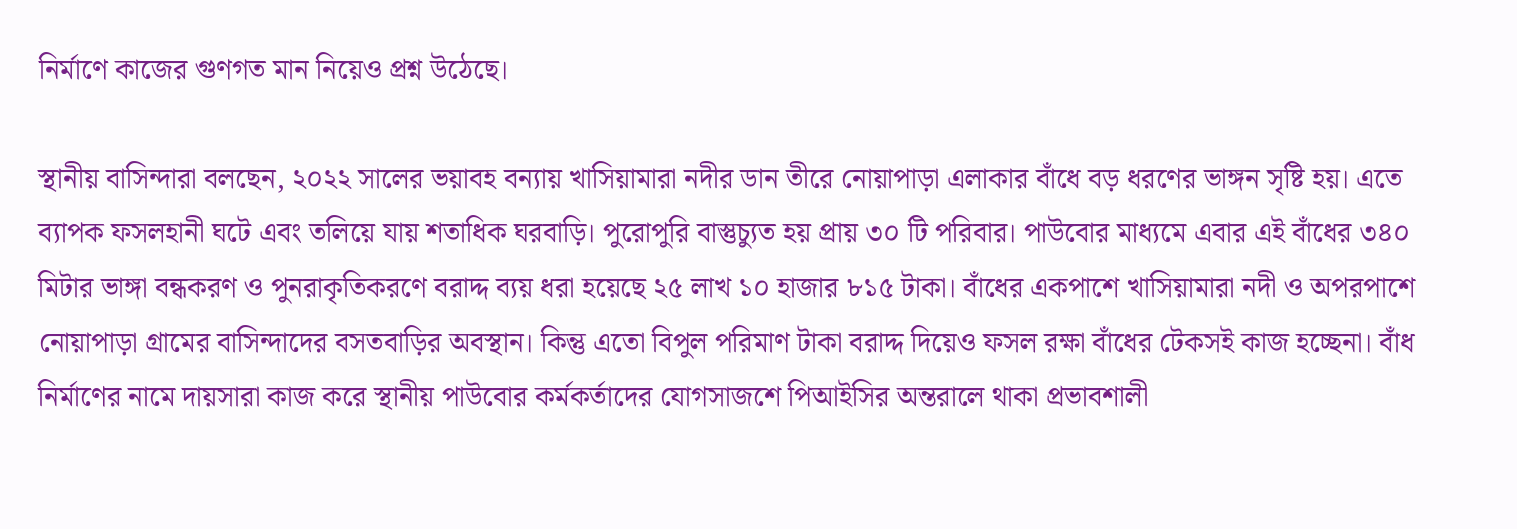নির্মাণে কাজের গুণগত মান নিয়েও প্রশ্ন উঠেছে।

স্থানীয় বাসিন্দারা বলছেন, ২০২২ সালের ভয়াবহ বন্যায় খাসিয়ামারা নদীর ডান তীরে নোয়াপাড়া এলাকার বাঁধে বড় ধরণের ভাঙ্গন সৃষ্টি হয়। এতে ব্যাপক ফসলহানী ঘটে এবং তলিয়ে যায় শতাধিক ঘরবাড়ি। পুরোপুরি বাস্তুচ্যুত হয় প্রায় ৩০ টি পরিবার। পাউবোর মাধ্যমে এবার এই বাঁধের ৩৪০ মিটার ভাঙ্গা বন্ধকরণ ও পুনরাকৃতিকরণে বরাদ্দ ব্যয় ধরা হয়েছে ২৫ লাখ ১০ হাজার ৮১৫ টাকা। বাঁধের একপাশে খাসিয়ামারা নদী ও অপরপাশে নোয়াপাড়া গ্রামের বাসিন্দাদের বসতবাড়ির অবস্থান। কিন্তু এতো বিপুল পরিমাণ টাকা বরাদ্দ দিয়েও ফসল রক্ষা বাঁধের টেকসই কাজ হচ্ছেনা। বাঁধ নির্মাণের নামে দায়সারা কাজ করে স্থানীয় পাউবোর কর্মকর্তাদের যোগসাজশে পিআইসির অন্তরালে থাকা প্রভাবশালী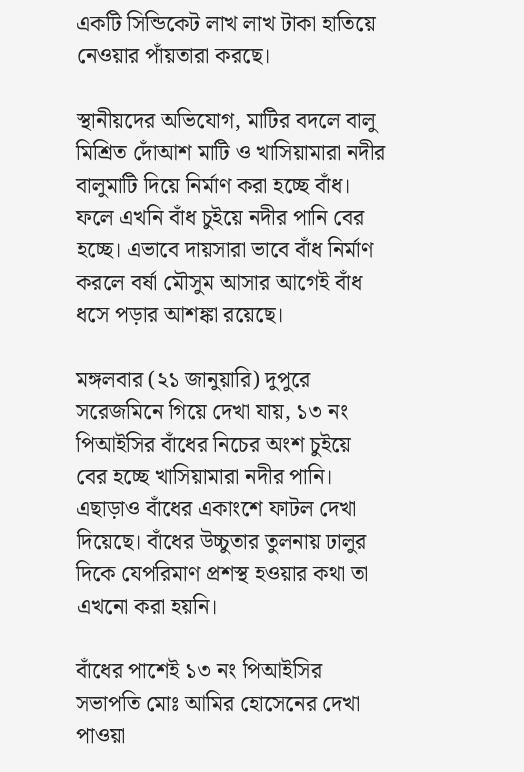একটি সিন্ডিকেট লাখ লাখ টাকা হাতিয়ে নেওয়ার পাঁয়তারা করছে।

স্থানীয়দের অভিযোগ, মাটির বদলে বালু মিশ্রিত দোঁআশ মাটি ও খাসিয়ামারা নদীর বালুমাটি দিয়ে নির্মাণ করা হচ্ছে বাঁধ। ফলে এখনি বাঁধ চুইয়ে নদীর পানি বের হচ্ছে। এভাবে দায়সারা ভাবে বাঁধ নির্মাণ করলে বর্ষা মৌসুম আসার আগেই বাঁধ ধসে পড়ার আশঙ্কা রয়েছে।

মঙ্গলবার (২১ জানুয়ারি) দুপুরে সরেজমিনে গিয়ে দেখা যায়, ১৩ নং পিআইসির বাঁধের নিচের অংশ চুইয়ে বের হচ্ছে খাসিয়ামারা নদীর পানি। এছাড়াও বাঁধের একাংশে ফাটল দেখা দিয়েছে। বাঁধের উচ্চুতার তুলনায় ঢালুর দিকে যেপরিমাণ প্রশস্থ হওয়ার কথা তা এখনো করা হয়নি।

বাঁধের পাশেই ১৩ নং পিআইসির সভাপতি মোঃ আমির হোসেনের দেখা পাওয়া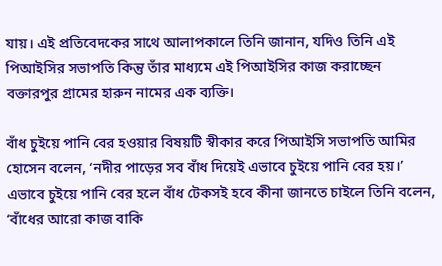যায়। এই প্রতিবেদকের সাথে আলাপকালে তিনি জানান, যদিও তিনি এই পিআইসির সভাপতি কিন্তু তাঁর মাধ্যমে এই পিআইসির কাজ করাচ্ছেন বক্তারপুর গ্রামের হারুন নামের এক ব্যক্তি।

বাঁধ চুইয়ে পানি বের হওয়ার বিষয়টি স্বীকার করে পিআইসি সভাপতি আমির হোসেন বলেন, ‘নদীর পাড়ের সব বাঁধ দিয়েই এভাবে চুইয়ে পানি বের হয়।’ এভাবে চুইয়ে পানি বের হলে বাঁধ টেকসই হবে কীনা জানতে চাইলে তিনি বলেন, ‘বাঁধের আরো কাজ বাকি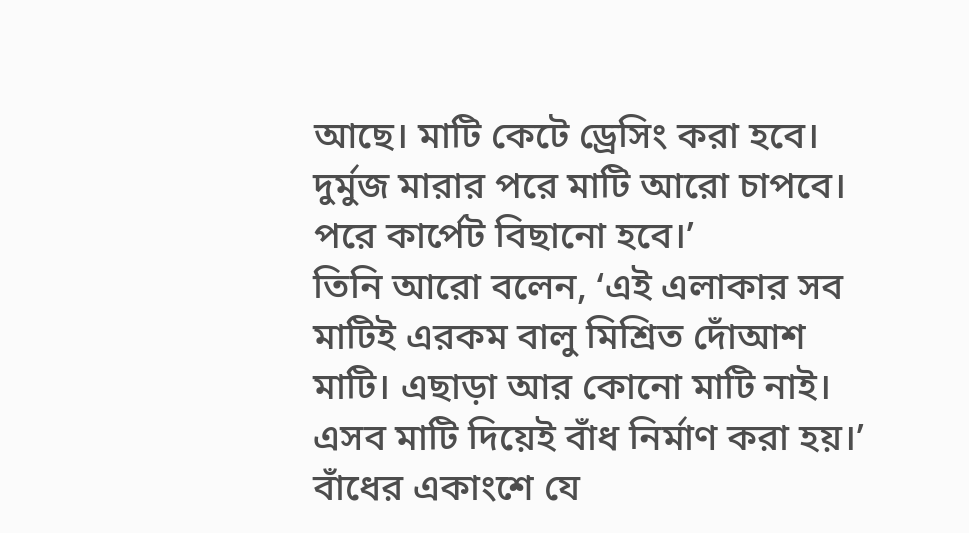আছে। মাটি কেটে ড্রেসিং করা হবে। দুর্মুজ মারার পরে মাটি আরো চাপবে। পরে কার্পেট বিছানো হবে।’
তিনি আরো বলেন, ‘এই এলাকার সব মাটিই এরকম বালু মিশ্রিত দোঁআশ মাটি। এছাড়া আর কোনো মাটি নাই। এসব মাটি দিয়েই বাঁধ নির্মাণ করা হয়।’ বাঁধের একাংশে যে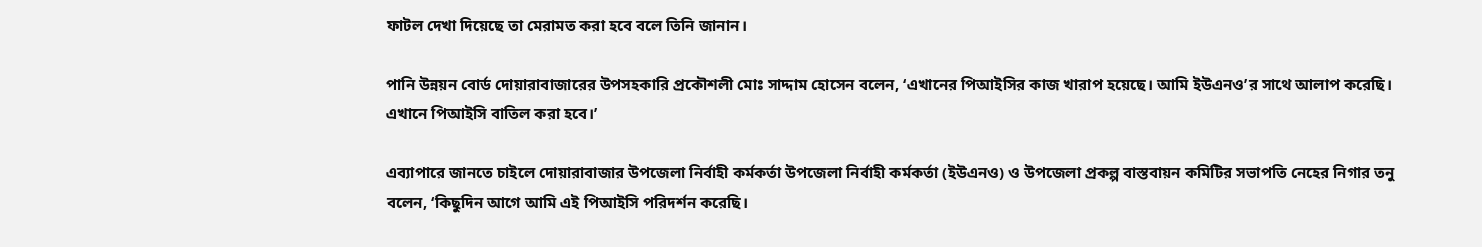ফাটল দেখা দিয়েছে তা মেরামত করা হবে বলে তিনি জানান।

পানি উন্নয়ন বোর্ড দোয়ারাবাজারের উপসহকারি প্রকৌশলী মোঃ সাদ্দাম হোসেন বলেন, ‘এখানের পিআইসির কাজ খারাপ হয়েছে। আমি ইউএনও’র সাথে আলাপ করেছি। এখানে পিআইসি বাতিল করা হবে।’

এব্যাপারে জানতে চাইলে দোয়ারাবাজার উপজেলা নির্বাহী কর্মকর্তা উপজেলা নির্বাহী কর্মকর্তা (ইউএনও) ও উপজেলা প্রকল্প বাস্তবায়ন কমিটির সভাপতি নেহের নিগার তনু বলেন, ‘কিছুদিন আগে আমি এই পিআইসি পরিদর্শন করেছি।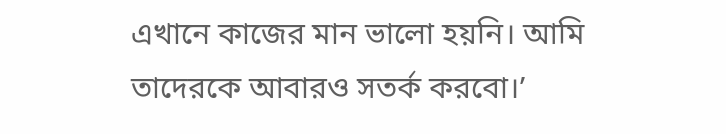এখানে কাজের মান ভালো হয়নি। আমি তাদেরকে আবারও সতর্ক করবো।’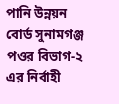পানি উন্নয়ন বোর্ড সুনামগঞ্জ পওর বিভাগ-২ এর নির্বাহী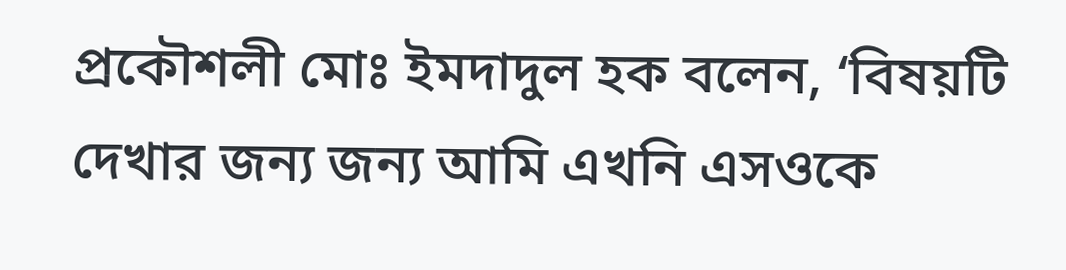প্রকৌশলী মোঃ ইমদাদুল হক বলেন, ‘বিষয়টি দেখার জন্য জন্য আমি এখনি এসওকে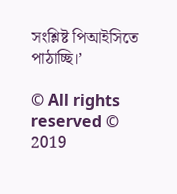সংশ্লিষ্ট পিআইসিতে পাঠাচ্ছি।’

© All rights reserved © 2019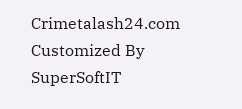Crimetalash24.com
Customized By SuperSoftIT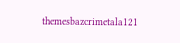themesbazcrimetala121